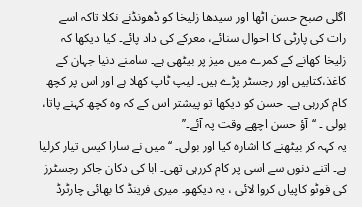اگلی صبح حسن اٹھا اور سیدھا زلیخا کو ڈھونڈنے نکلا تاکہ اسے رات کی پارٹی کا احوال سنائے، معرکے کی داد پائے۔ کیا دیکھا کہ زلیخا کھانے کے کمرے میں میز پر بیٹھی ہے۔ سامنے دنیا جہان کے کاغذ،کتابیں اور رجسٹر پڑے ہیں۔ لیپ ٹاپ کھلا ہے اور اس پر کچھ کام کررہی ہے۔ حسن کو دیکھا تو پیشتر اس کے کہ وہ کچھ کہنے پاتا، بولی ۔ ‘‘آؤ حسن اچھے وقت پہ آئے۔’’
یہ کہہ کر بیٹھنے کا اشارہ کیا اور بولی۔ ‘‘میں نے سارا کیس تیار کرلیا ہے۔ اتنے دنوں سے اسی پر کام کررہی تھی۔ ابا کی دکان جاکر رجسٹرز کی فوٹو کاپیاں کروا لائی ، یہ دیکھو۔ میری فرینڈ کا بھائی چارٹرڈ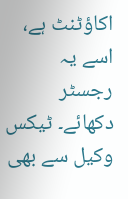اکاؤٹنٹ ہے، اسے یہ رجسٹر دکھائے۔ ٹیکس وکیل سے بھی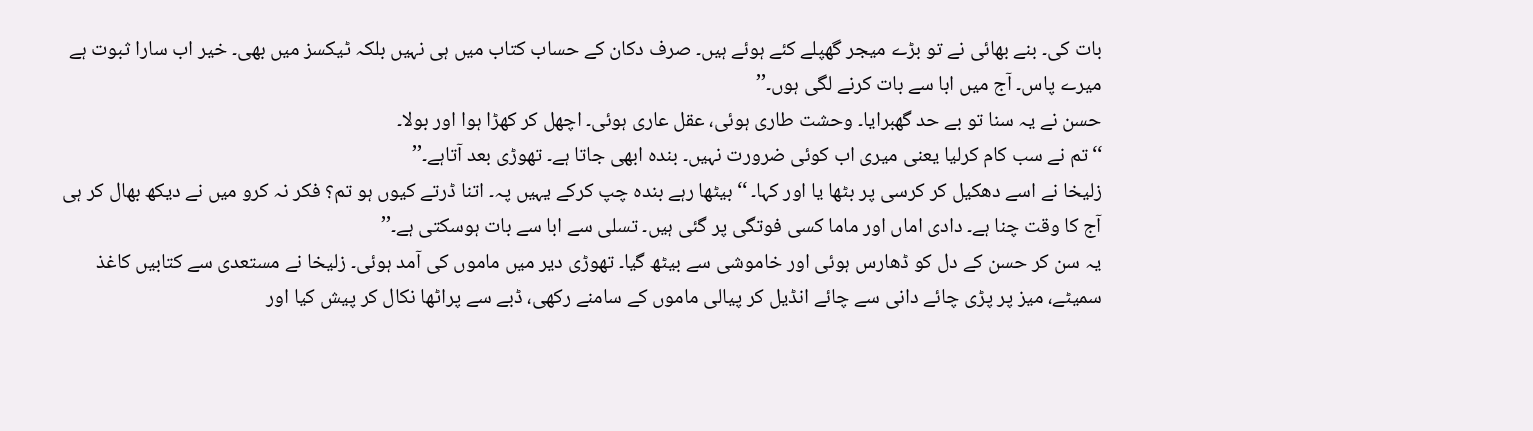بات کی۔ بنے بھائی نے تو بڑے میجر گھپلے کئے ہوئے ہیں۔ صرف دکان کے حساب کتاب میں ہی نہیں بلکہ ٹیکسز میں بھی۔ خیر اب سارا ثبوت ہے میرے پاس۔ آج میں ابا سے بات کرنے لگی ہوں۔’’
حسن نے یہ سنا تو بے حد گھبرایا۔ وحشت طاری ہوئی، عقل عاری ہوئی۔ اچھل کر کھڑا ہوا اور بولا۔
‘‘تم نے سب کام کرلیا یعنی میری اب کوئی ضرورت نہیں۔ بندہ ابھی جاتا ہے۔ تھوڑی بعد آتاہے۔’’
زلیخا نے اسے دھکیل کر کرسی پر بٹھا یا اور کہا۔ ‘‘بیٹھا رہے بندہ چپ کرکے یہیں پہ۔ اتنا ڈرتے کیوں ہو تم؟ فکر نہ کرو میں نے دیکھ بھال کر ہی آج کا وقت چنا ہے۔ دادی اماں اور ماما کسی فوتگی پر گئی ہیں۔ تسلی سے ابا سے بات ہوسکتی ہے۔’’
یہ سن کر حسن کے دل کو ڈھارس ہوئی اور خاموشی سے بیٹھ گیا۔ تھوڑی دیر میں ماموں کی آمد ہوئی۔ زلیخا نے مستعدی سے کتابیں کاغذ سمیٹے، میز پر پڑی چائے دانی سے چائے انڈیل کر پیالی ماموں کے سامنے رکھی، ڈبے سے پراٹھا نکال کر پیش کیا اور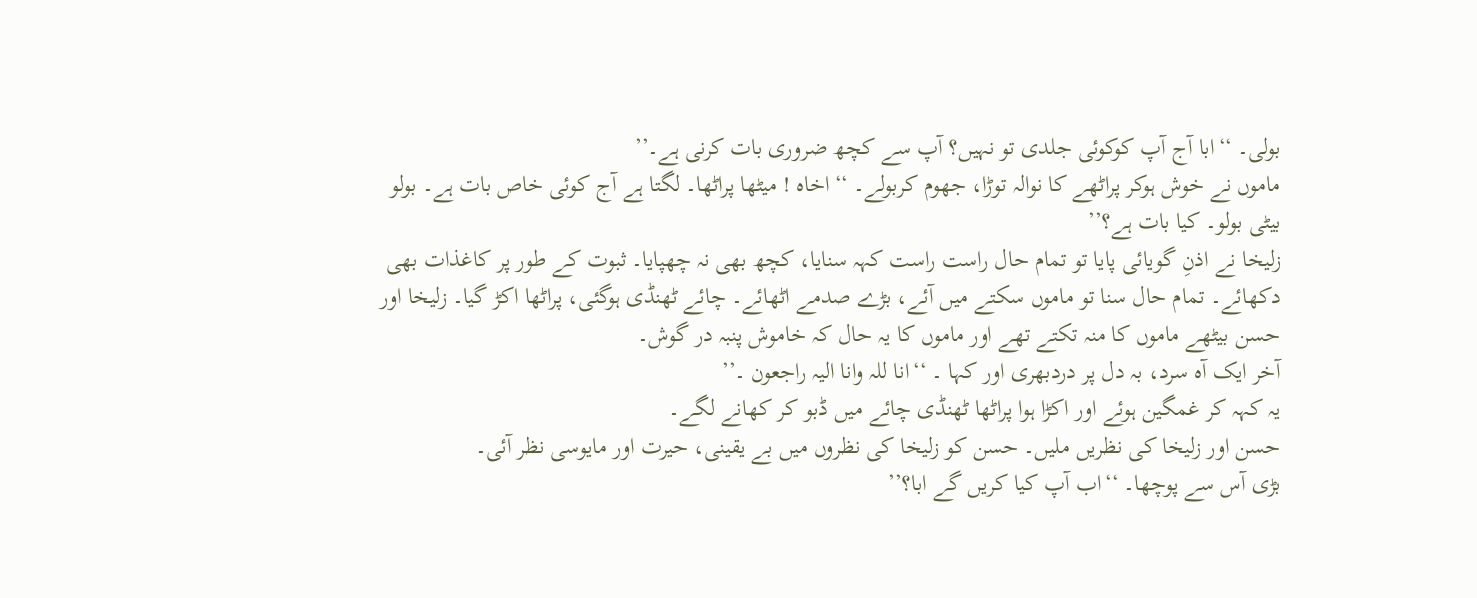بولی۔ ‘‘ابا آج آپ کوکوئی جلدی تو نہیں؟ آپ سے کچھ ضروری بات کرنی ہے۔’’
ماموں نے خوش ہوکر پراٹھے کا نوالہ توڑا، جھوم کربولے۔ ‘‘اخاہ ! میٹھا پراٹھا۔ لگتا ہے آج کوئی خاص بات ہے۔ بولو بیٹی بولو۔ کیا بات ہے؟’’
زلیخا نے اذنِ گویائی پایا تو تمام حال راست راست کہہ سنایا، کچھ بھی نہ چھپایا۔ ثبوت کے طور پر کاغذات بھی دکھائے۔ تمام حال سنا تو ماموں سکتے میں آئے، بڑے صدمے اٹھائے۔ چائے ٹھنڈی ہوگئی، پراٹھا اکڑ گیا۔ زلیخا اور حسن بیٹھے ماموں کا منہ تکتے تھے اور ماموں کا یہ حال کہ خاموش پنبہ در گوش۔
آخر ایک آہ سرد، بہ دل پر دردبھری اور کہا ۔ ‘‘انا للہ وانا الیہ راجعون ۔’’
یہ کہہ کر غمگین ہوئے اور اکڑا ہوا پراٹھا ٹھنڈی چائے میں ڈبو کر کھانے لگے۔
حسن اور زلیخا کی نظریں ملیں۔ حسن کو زلیخا کی نظروں میں بے یقینی، حیرت اور مایوسی نظر آئی۔
بڑی آس سے پوچھا۔ ‘‘اب آپ کیا کریں گے ابا؟’’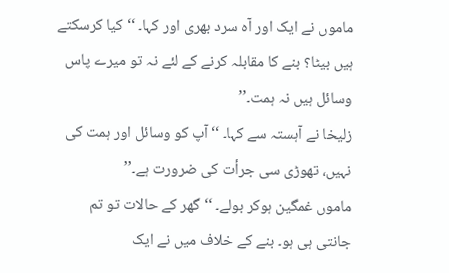ماموں نے ایک اور آہ سرد بھری اور کہا۔ ‘‘کیا کرسکتے ہیں بیٹا؟ بنے کا مقابلہ کرنے کے لئے نہ تو میرے پاس وسائل ہیں نہ ہمت۔’’
زلیخا نے آہستہ سے کہا۔ ‘‘آپ کو وسائل اور ہمت کی نہیں، تھوڑی سی جرأت کی ضرورت ہے۔’’
ماموں غمگین ہوکر بولے۔ ‘‘گھر کے حالات تو تم جانتی ہی ہو۔ بنے کے خلاف میں نے ایک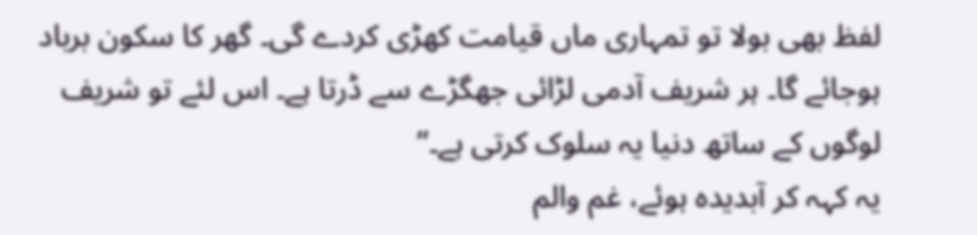لفظ بھی بولا تو تمہاری ماں قیامت کھڑی کردے گی۔ گھر کا سکون برباد ہوجائے گا۔ ہر شریف آدمی لڑائی جھگڑے سے ڈرتا ہے۔ اس لئے تو شریف لوگوں کے ساتھ دنیا یہ سلوک کرتی ہے۔’’
یہ کہہ کر آبدیدہ ہوئے، غم والم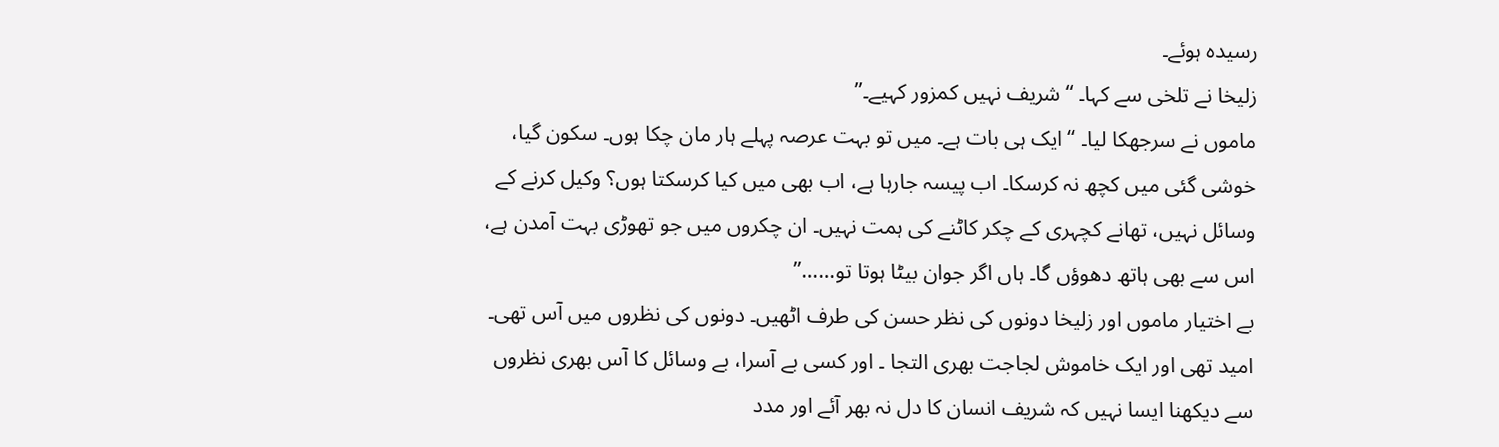رسیدہ ہوئے۔
زلیخا نے تلخی سے کہا۔ ‘‘شریف نہیں کمزور کہیے۔’’
ماموں نے سرجھکا لیا۔ ‘‘ایک ہی بات ہے۔ میں تو بہت عرصہ پہلے ہار مان چکا ہوں۔ سکون گیا، خوشی گئی میں کچھ نہ کرسکا۔ اب پیسہ جارہا ہے، اب بھی میں کیا کرسکتا ہوں؟ وکیل کرنے کے وسائل نہیں، تھانے کچہری کے چکر کاٹنے کی ہمت نہیں۔ ان چکروں میں جو تھوڑی بہت آمدن ہے، اس سے بھی ہاتھ دھوؤں گا۔ ہاں اگر جوان بیٹا ہوتا تو……’’
بے اختیار ماموں اور زلیخا دونوں کی نظر حسن کی طرف اٹھیں۔ دونوں کی نظروں میں آس تھی۔ امید تھی اور ایک خاموش لجاجت بھری التجا ۔ اور کسی بے آسرا، بے وسائل کا آس بھری نظروں سے دیکھنا ایسا نہیں کہ شریف انسان کا دل نہ بھر آئے اور مدد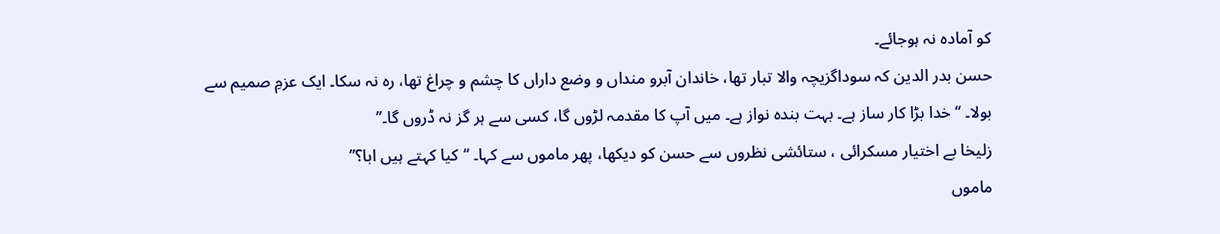کو آمادہ نہ ہوجائے۔
حسن بدر الدین کہ سوداگزیچہ والا تبار تھا، خاندان آبرو منداں و وضع داراں کا چشم و چراغ تھا، رہ نہ سکا۔ ایک عزمِ صمیم سے بولا۔ ‘‘خدا بڑا کار ساز ہے۔ بہت بندہ نواز ہے۔ میں آپ کا مقدمہ لڑوں گا، کسی سے ہر گز نہ ڈروں گا۔’’
زلیخا بے اختیار مسکرائی ، ستائشی نظروں سے حسن کو دیکھا، پھر ماموں سے کہا۔ ‘‘کیا کہتے ہیں ابا؟’’
ماموں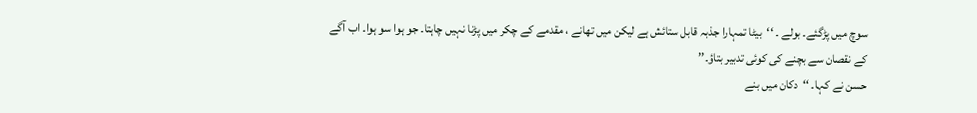سوچ میں پڑگئے۔ بولے ۔ ‘‘بیٹا تمہارا جذبہ قابل ستائش ہے لیکن میں تھانے ، مقدمے کے چکر میں پڑنا نہیں چاہتا۔ جو ہوا سو ہوا۔ اب آگے کے نقصان سے بچنے کی کوئی تدبیر بتاؤ۔’’
حسن نے کہا۔ ‘‘دکان میں بنے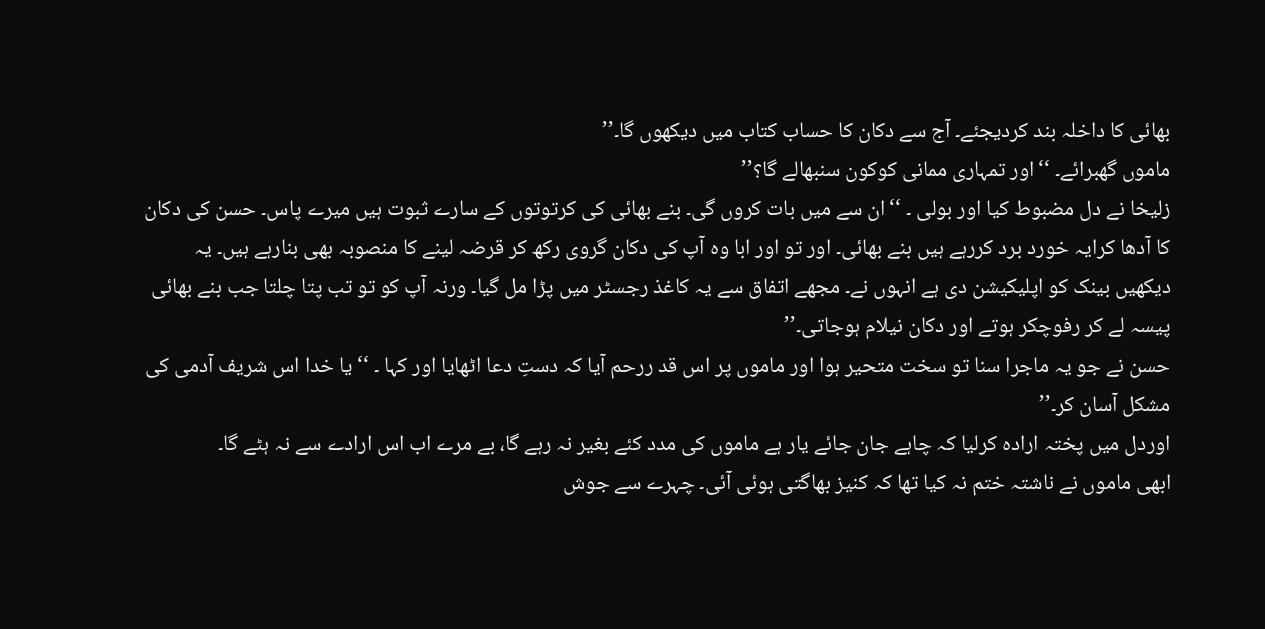بھائی کا داخلہ بند کردیجئے۔ آج سے دکان کا حساب کتاب میں دیکھوں گا۔’’
ماموں گھبرائے۔ ‘‘اور تمہاری ممانی کوکون سنبھالے گا؟’’
زلیخا نے دل مضبوط کیا اور بولی ۔ ‘‘ان سے میں بات کروں گی۔ بنے بھائی کی کرتوتوں کے سارے ثبوت ہیں میرے پاس۔ حسن کی دکان کا آدھا کرایہ خورد برد کررہے ہیں بنے بھائی۔ اور تو اور ابا وہ آپ کی دکان گروی رکھ کر قرضہ لینے کا منصوبہ بھی بنارہے ہیں۔ یہ دیکھیں بینک کو اپلیکیشن دی ہے انہوں نے۔ مجھے اتفاق سے یہ کاغذ رجسٹر میں پڑا مل گیا۔ ورنہ آپ کو تو تب پتا چلتا جب بنے بھائی پیسہ لے کر رفوچکر ہوتے اور دکان نیلام ہوجاتی۔’’
حسن نے جو یہ ماجرا سنا تو سخت متحیر ہوا اور ماموں پر اس قد ررحم آیا کہ دستِ دعا اٹھایا اور کہا ۔ ‘‘یا خدا اس شریف آدمی کی مشکل آسان کر۔’’
اوردل میں پختہ ارادہ کرلیا کہ چاہے جان جائے یار ہے ماموں کی مدد کئے بغیر نہ رہے گا، بے مرے اب اس ارادے سے نہ ہٹے گا۔
ابھی ماموں نے ناشتہ ختم نہ کیا تھا کہ کنیز بھاگتی ہوئی آئی۔ چہرے سے جوش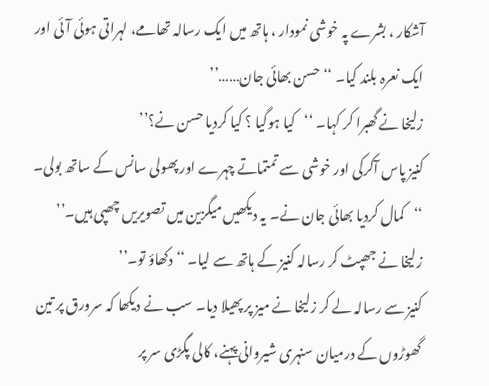آشکار ، بشرے پہ خوشی نمودار ، ہاتھ میں ایک رسالہ تھامے، لہراتی ہوئی آئی اور ایک نعرہ بلند کیا۔ ‘‘حسن بھائی جان……’’
زلیخا نے گھبرا کر کہا۔ ‘‘کیا ہوگیا ؟ کیا کردیا حسن نے؟’’
کنیز پاس آکرکی اور خوشی سے تمتماتے چہرے اور پھولی سانس کے ساتھ بولی۔ ‘‘کمال کردیا بھائی جان نے۔ یہ دیکھیں میگزین میں تصویریں چھپی ہیں۔’’
زلیخا نے جھپٹ کر رسالہ کنیز کے ہاتھ سے لیا۔ ‘‘دکھاؤ تو۔’’
کنیز سے رسالہ لے کر زلیخا نے میز پر پھیلا دیا۔ سب نے دیکھا کہ سرورق پر تین گھوڑوں کے درمیان سنہری شیروانی پہنے، کالی پگڑی سر پر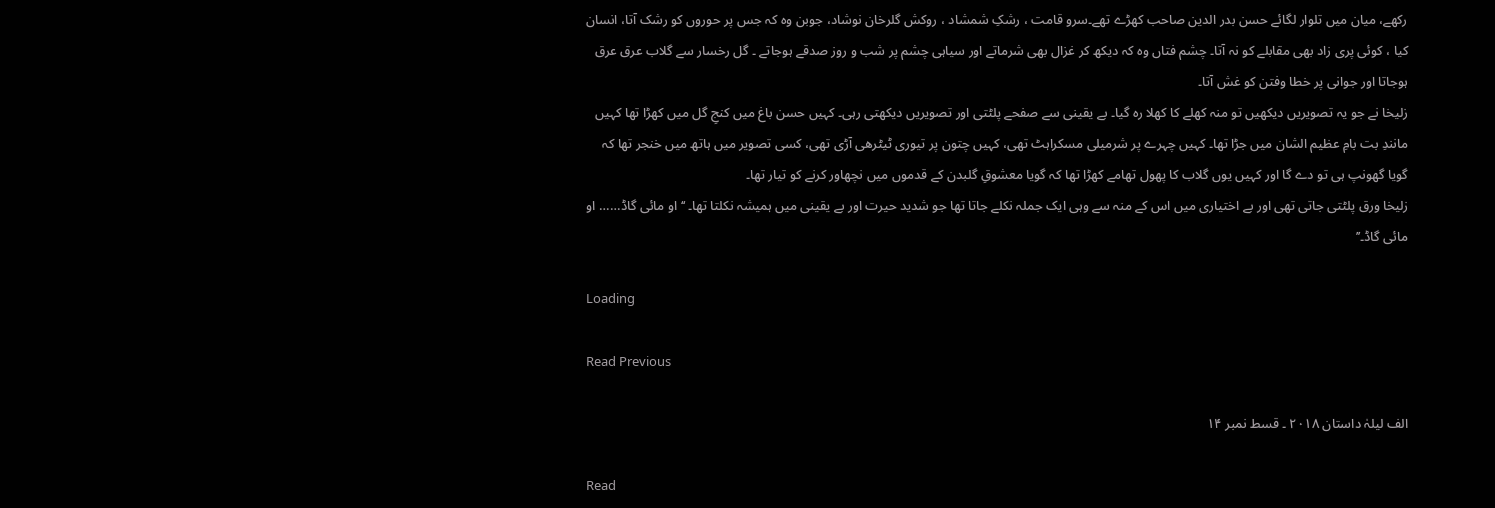رکھے، میان میں تلوار لگائے حسن بدر الدین صاحب کھڑے تھے۔سرو قامت ، رشکِ شمشاد ، روکش گلرخان نوشاد، جوبن وہ کہ جس پر حوروں کو رشک آتا، انسان کیا ، کوئی پری زاد بھی مقابلے کو نہ آتا۔ چشم فتاں وہ کہ دیکھ کر غزال بھی شرماتے اور سیاہی چشم پر شب و روز صدقے ہوجاتے ۔ گل رخسار سے گلاب عرق عرق ہوجاتا اور جوانی پر خطا وفتن کو غش آتا۔
زلیخا نے جو یہ تصویریں دیکھیں تو منہ کھلے کا کھلا رہ گیا۔ بے یقینی سے صفحے پلٹتی اور تصویریں دیکھتی رہی۔ کہیں حسن باغ میں کنجِ گل میں کھڑا تھا کہیں مانندِ بت بامِ عظیم الشان میں جڑا تھا۔ کہیں چہرے پر شرمیلی مسکراہٹ تھی، کہیں چتون پر تیوری ٹیٹرھی آڑی تھی، کسی تصویر میں ہاتھ میں خنجر تھا کہ گویا گھونپ ہی تو دے گا اور کہیں یوں گلاب کا پھول تھامے کھڑا تھا کہ گویا معشوقِ گلبدن کے قدموں میں نچھاور کرنے کو تیار تھا۔
زلیخا ورق پلٹتی جاتی تھی اور بے اختیاری میں اس کے منہ سے وہی ایک جملہ نکلے جاتا تھا جو شدید حیرت اور بے یقینی میں ہمیشہ نکلتا تھا۔ ‘‘او مائی گاڈ…… او مائی گاڈ۔’’

Loading

Read Previous

الف لیلہٰ داستان ۲۰۱۸ ۔ قسط نمبر ۱۴

Read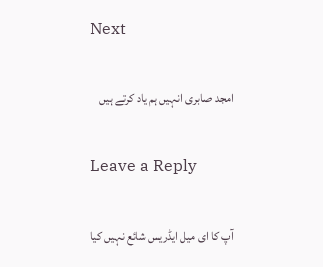Next

امجد صابری انہیں ہم یاد کرتے ہیں

Leave a Reply

آپ کا ای میل ایڈریس شائع نہیں کیا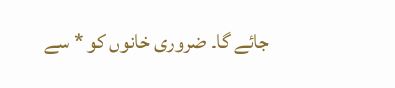جائے گا۔ ضروری خانوں کو * سے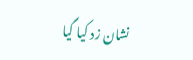نشان زد کیا گیا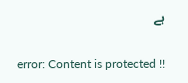ہے

error: Content is protected !!